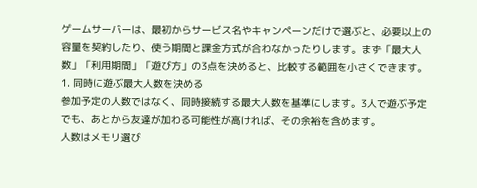ゲームサーバーは、最初からサービス名やキャンペーンだけで選ぶと、必要以上の容量を契約したり、使う期間と課金方式が合わなかったりします。まず「最大人数」「利用期間」「遊び方」の3点を決めると、比較する範囲を小さくできます。
1. 同時に遊ぶ最大人数を決める
参加予定の人数ではなく、同時接続する最大人数を基準にします。3人で遊ぶ予定でも、あとから友達が加わる可能性が高ければ、その余裕を含めます。
人数はメモリ選び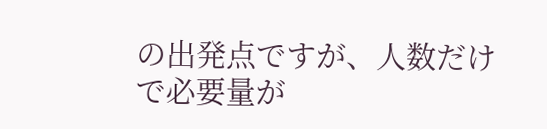の出発点ですが、人数だけで必要量が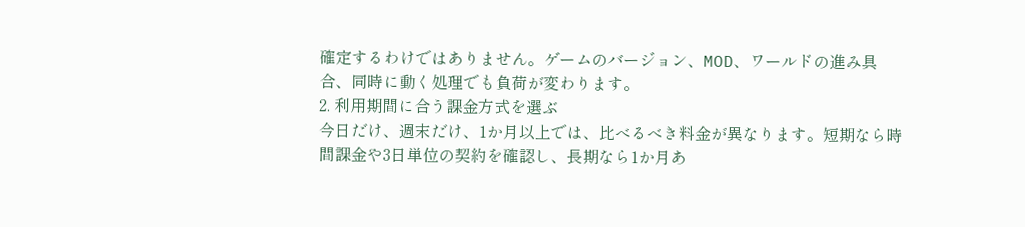確定するわけではありません。ゲームのバージョン、MOD、ワールドの進み具合、同時に動く処理でも負荷が変わります。
2. 利用期間に合う課金方式を選ぶ
今日だけ、週末だけ、1か月以上では、比べるべき料金が異なります。短期なら時間課金や3日単位の契約を確認し、長期なら1か月あ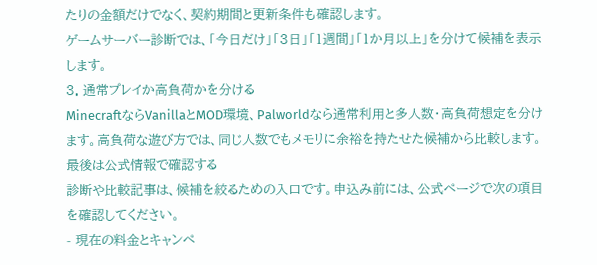たりの金額だけでなく、契約期間と更新条件も確認します。
ゲームサーバー診断では、「今日だけ」「3日」「1週間」「1か月以上」を分けて候補を表示します。
3. 通常プレイか高負荷かを分ける
MinecraftならVanillaとMOD環境、Palworldなら通常利用と多人数・高負荷想定を分けます。高負荷な遊び方では、同じ人数でもメモリに余裕を持たせた候補から比較します。
最後は公式情報で確認する
診断や比較記事は、候補を絞るための入口です。申込み前には、公式ページで次の項目を確認してください。
- 現在の料金とキャンペ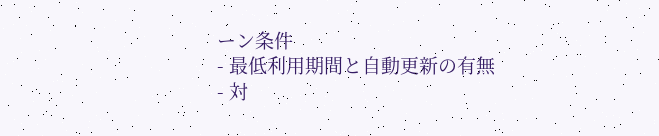ーン条件
- 最低利用期間と自動更新の有無
- 対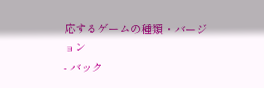応するゲームの種類・バージョン
- バック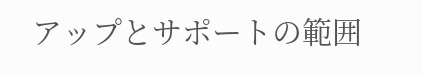アップとサポートの範囲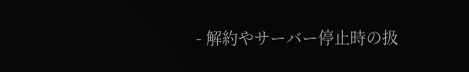- 解約やサーバー停止時の扱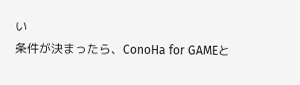い
条件が決まったら、ConoHa for GAMEと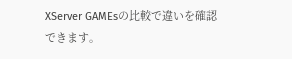XServer GAMEsの比較で違いを確認できます。